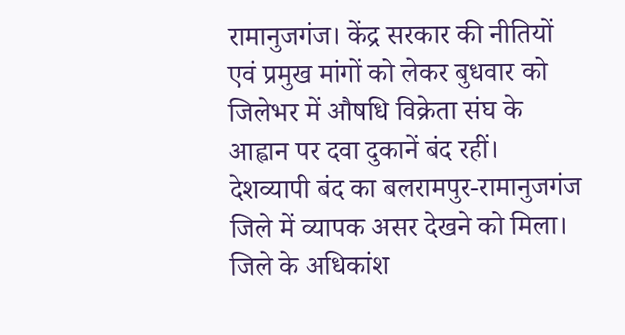रामानुजगंज। केंद्र सरकार की नीतियों एवं प्रमुख मांगों को लेकर बुधवार को जिलेभर में औषधि विक्रेता संघ के आह्वान पर दवा दुकानें बंद रहीं। देशव्यापी बंद का बलरामपुर-रामानुजगंज जिले में व्यापक असर देखने को मिला। जिले के अधिकांश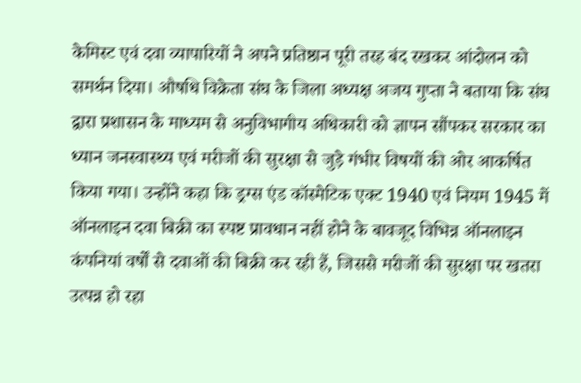केमिस्ट एवं दवा व्यापारियों ने अपने प्रतिष्ठान पूरी तरह बंद रखकर आंदोलन को समर्थन दिया। औषधि विक्रेता संघ के जिला अध्यक्ष अजय गुप्ता ने बताया कि संघ द्वारा प्रशासन के माध्यम से अनुविभागीय अधिकारी को ज्ञापन सौंपकर सरकार का ध्यान जनस्वास्थ्य एवं मरीजों की सुरक्षा से जुड़े गंभीर विषयों की ओर आकर्षित किया गया। उन्होंने कहा कि ड्रग्स एंड कॉस्मेटिक एक्ट 1940 एवं नियम 1945 में ऑनलाइन दवा बिक्री का स्पष्ट प्रावधान नहीं होने के बावजूद विभिन्न ऑनलाइन कंपनियां वर्षों से दवाओं की बिक्री कर रही हैं, जिससे मरीजों की सुरक्षा पर खतरा उत्पन्न हो रहा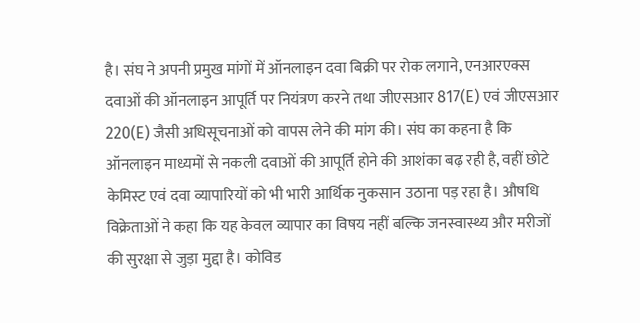है। संघ ने अपनी प्रमुख मांगों में ऑनलाइन दवा बिक्री पर रोक लगाने, एनआरएक्स दवाओं की ऑनलाइन आपूर्ति पर नियंत्रण करने तथा जीएसआर 817(E) एवं जीएसआर 220(E) जैसी अधिसूचनाओं को वापस लेने की मांग की। संघ का कहना है कि ऑनलाइन माध्यमों से नकली दवाओं की आपूर्ति होने की आशंका बढ़ रही है, वहीं छोटे केमिस्ट एवं दवा व्यापारियों को भी भारी आर्थिक नुकसान उठाना पड़ रहा है। औषधि विक्रेताओं ने कहा कि यह केवल व्यापार का विषय नहीं बल्कि जनस्वास्थ्य और मरीजों की सुरक्षा से जुड़ा मुद्दा है। कोविड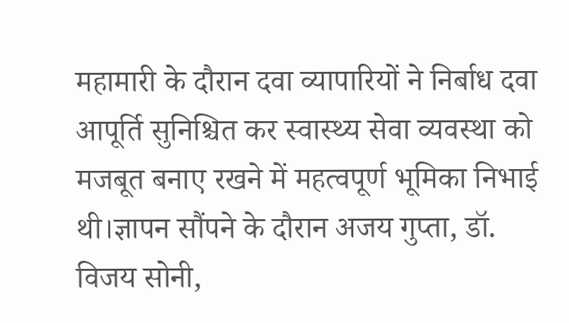महामारी के दौरान दवा व्यापारियों ने निर्बाध दवा आपूर्ति सुनिश्चित कर स्वास्थ्य सेवा व्यवस्था को मजबूत बनाए रखने में महत्वपूर्ण भूमिका निभाई थी।ज्ञापन सौंपने के दौरान अजय गुप्ता, डॉ. विजय सोनी,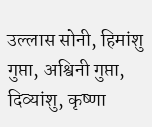उल्लास सोनी, हिमांशु गुप्ता, अश्विनी गुप्ता, दिव्यांशु, कृष्णा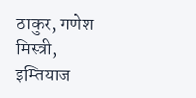ठाकुर, गणेश मिस्त्री, इम्तियाज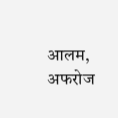आलम, अफरोज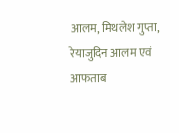आलम, मिथलेश गुप्ता, रेयाजुदिन आलम एवं आफताब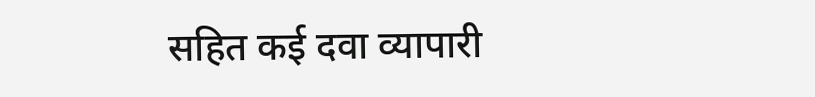सहित कई दवा व्यापारी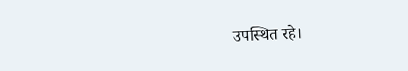उपस्थित रहे।